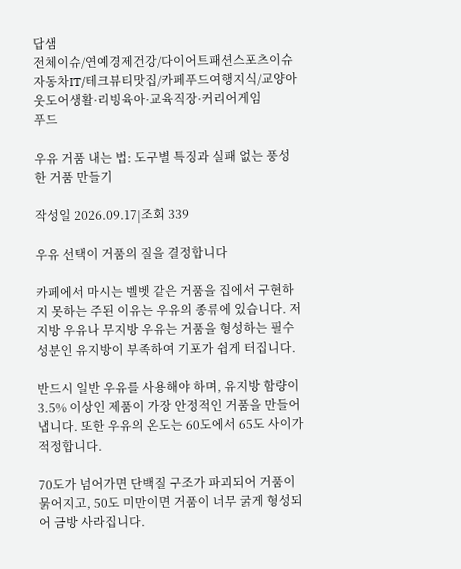답샘
전체이슈/연예경제건강/다이어트패션스포츠이슈자동차IT/테크뷰티맛집/카페푸드여행지식/교양아웃도어생활·리빙육아·교육직장·커리어게임
푸드

우유 거품 내는 법: 도구별 특징과 실패 없는 풍성한 거품 만들기

작성일 2026.09.17|조회 339

우유 선택이 거품의 질을 결정합니다

카페에서 마시는 벨벳 같은 거품을 집에서 구현하지 못하는 주된 이유는 우유의 종류에 있습니다. 저지방 우유나 무지방 우유는 거품을 형성하는 필수 성분인 유지방이 부족하여 기포가 쉽게 터집니다.

반드시 일반 우유를 사용해야 하며, 유지방 함량이 3.5% 이상인 제품이 가장 안정적인 거품을 만들어냅니다. 또한 우유의 온도는 60도에서 65도 사이가 적정합니다.

70도가 넘어가면 단백질 구조가 파괴되어 거품이 묽어지고, 50도 미만이면 거품이 너무 굵게 형성되어 금방 사라집니다.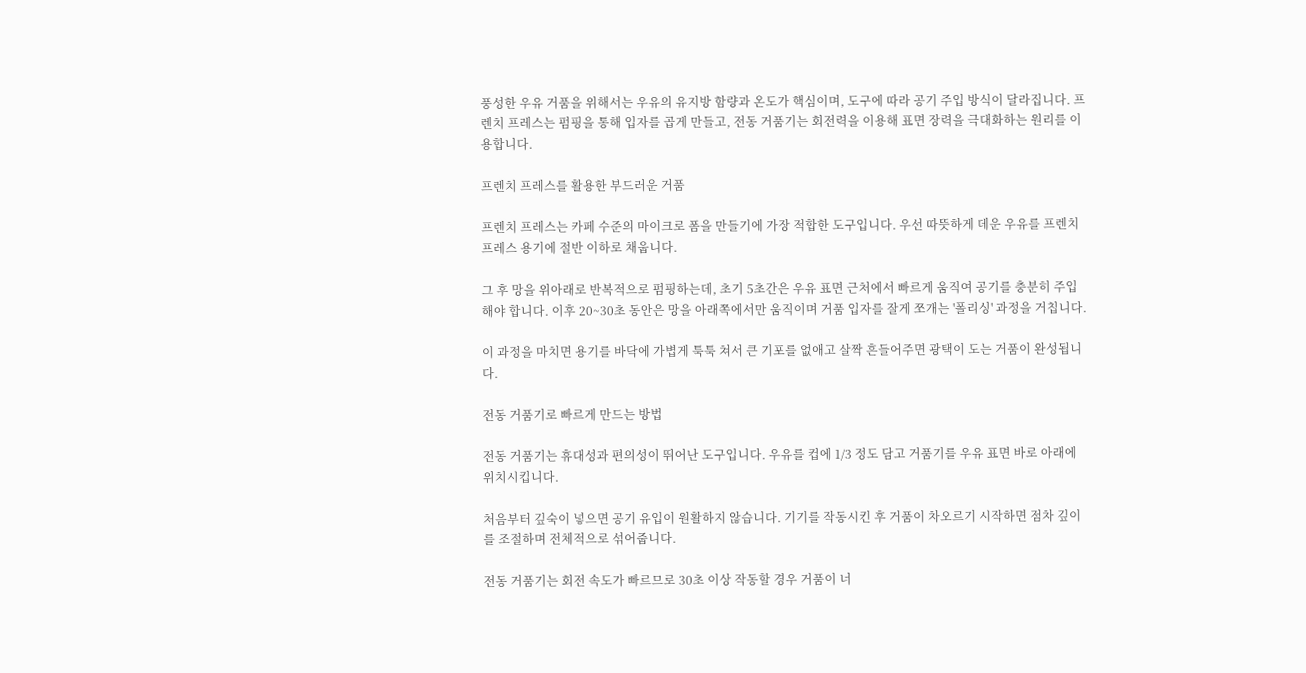풍성한 우유 거품을 위해서는 우유의 유지방 함량과 온도가 핵심이며, 도구에 따라 공기 주입 방식이 달라집니다. 프렌치 프레스는 펌핑을 통해 입자를 곱게 만들고, 전동 거품기는 회전력을 이용해 표면 장력을 극대화하는 원리를 이용합니다.

프렌치 프레스를 활용한 부드러운 거품

프렌치 프레스는 카페 수준의 마이크로 폼을 만들기에 가장 적합한 도구입니다. 우선 따뜻하게 데운 우유를 프렌치 프레스 용기에 절반 이하로 채웁니다.

그 후 망을 위아래로 반복적으로 펌핑하는데, 초기 5초간은 우유 표면 근처에서 빠르게 움직여 공기를 충분히 주입해야 합니다. 이후 20~30초 동안은 망을 아래쪽에서만 움직이며 거품 입자를 잘게 쪼개는 '폴리싱' 과정을 거칩니다.

이 과정을 마치면 용기를 바닥에 가볍게 툭툭 쳐서 큰 기포를 없애고 살짝 흔들어주면 광택이 도는 거품이 완성됩니다.

전동 거품기로 빠르게 만드는 방법

전동 거품기는 휴대성과 편의성이 뛰어난 도구입니다. 우유를 컵에 1/3 정도 담고 거품기를 우유 표면 바로 아래에 위치시킵니다.

처음부터 깊숙이 넣으면 공기 유입이 원활하지 않습니다. 기기를 작동시킨 후 거품이 차오르기 시작하면 점차 깊이를 조절하며 전체적으로 섞어줍니다.

전동 거품기는 회전 속도가 빠르므로 30초 이상 작동할 경우 거품이 너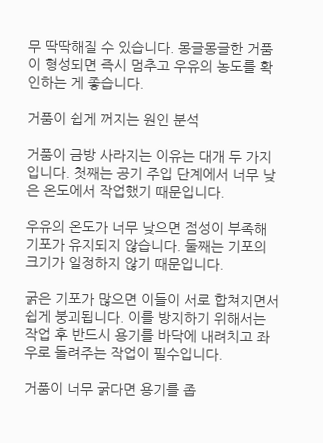무 딱딱해질 수 있습니다. 몽글몽글한 거품이 형성되면 즉시 멈추고 우유의 농도를 확인하는 게 좋습니다.

거품이 쉽게 꺼지는 원인 분석

거품이 금방 사라지는 이유는 대개 두 가지입니다. 첫째는 공기 주입 단계에서 너무 낮은 온도에서 작업했기 때문입니다.

우유의 온도가 너무 낮으면 점성이 부족해 기포가 유지되지 않습니다. 둘째는 기포의 크기가 일정하지 않기 때문입니다.

굵은 기포가 많으면 이들이 서로 합쳐지면서 쉽게 붕괴됩니다. 이를 방지하기 위해서는 작업 후 반드시 용기를 바닥에 내려치고 좌우로 돌려주는 작업이 필수입니다.

거품이 너무 굵다면 용기를 좁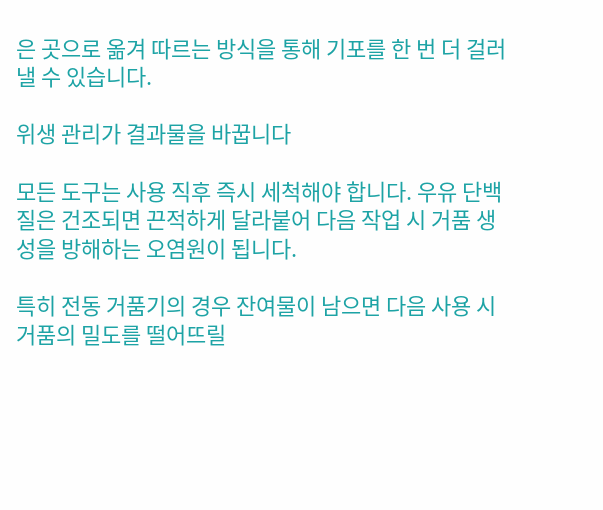은 곳으로 옮겨 따르는 방식을 통해 기포를 한 번 더 걸러낼 수 있습니다.

위생 관리가 결과물을 바꿉니다

모든 도구는 사용 직후 즉시 세척해야 합니다. 우유 단백질은 건조되면 끈적하게 달라붙어 다음 작업 시 거품 생성을 방해하는 오염원이 됩니다.

특히 전동 거품기의 경우 잔여물이 남으면 다음 사용 시 거품의 밀도를 떨어뜨릴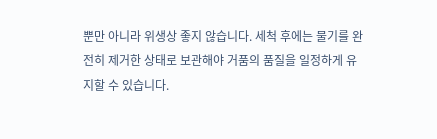뿐만 아니라 위생상 좋지 않습니다. 세척 후에는 물기를 완전히 제거한 상태로 보관해야 거품의 품질을 일정하게 유지할 수 있습니다.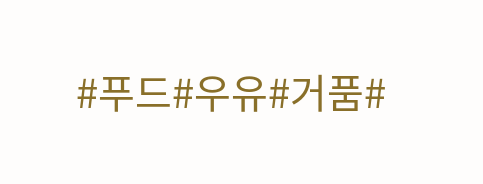#푸드#우유#거품#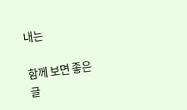내는

함께 보면 좋은 글